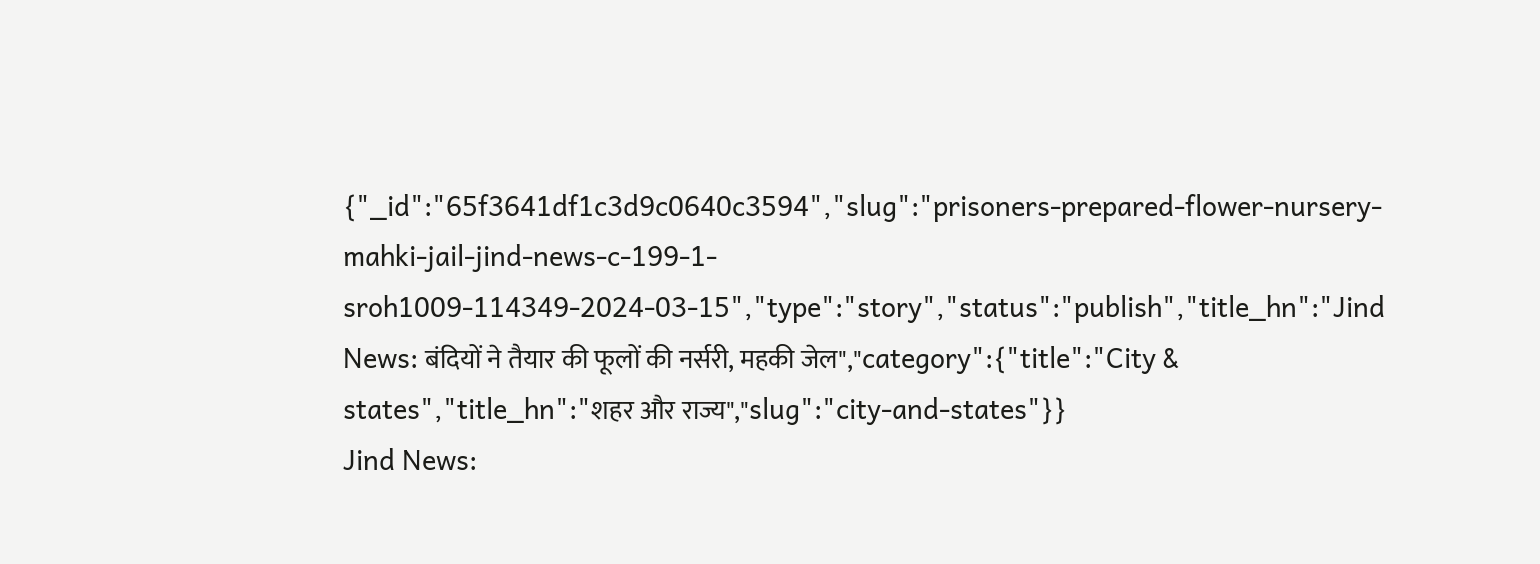{"_id":"65f3641df1c3d9c0640c3594","slug":"prisoners-prepared-flower-nursery-mahki-jail-jind-news-c-199-1-sroh1009-114349-2024-03-15","type":"story","status":"publish","title_hn":"Jind News: बंदियों ने तैयार की फूलों की नर्सरी, महकी जेल","category":{"title":"City & states","title_hn":"शहर और राज्य","slug":"city-and-states"}}
Jind News: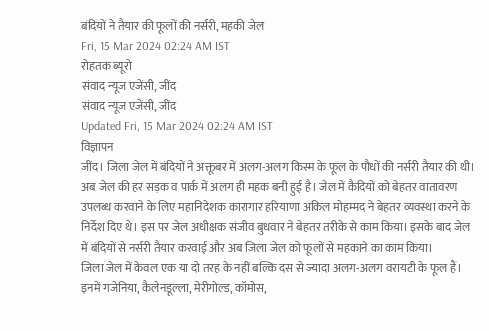बंदियों ने तैयार की फूलों की नर्सरी, महकी जेल
Fri, 15 Mar 2024 02:24 AM IST
रोहतक ब्यूरो
संवाद न्यूज एजेंसी, जींद
संवाद न्यूज एजेंसी, जींद
Updated Fri, 15 Mar 2024 02:24 AM IST
विज्ञापन
जींद। जिला जेल में बंदियों ने अक्तूबर में अलग-अलग किस्म के फूल के पौधों की नर्सरी तैयार की थी। अब जेल की हर सड़क व पार्क में अलग ही महक बनी हुई है। जेल में कैदियों को बेहतर वातावरण उपलब्ध करवाने के लिए महानिदेशक कारागार हरियाणा अकिल मोहम्मद ने बेहतर व्यवस्था करने के निर्देश दिए थे। इस पर जेल अधीक्षक संजीव बुधवार ने बेहतर तरीके से काम किया। इसके बाद जेल में बंदियों से नर्सरी तैयार करवाई और अब जिला जेल को फूलों से महकाने का काम किया।
जिला जेल में केवल एक या दो तरह के नहीं बल्कि दस से ज्यादा अलग-अलग वरायटी के फूल हैं। इनमें गजेनिया, कैलेनडूल्ला, मेरीगोल्ड, कॉमोस,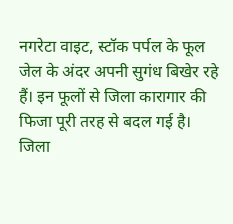नगरेटा वाइट, स्टॉक पर्पल के फूल जेल के अंदर अपनी सुगंध बिखेर रहे हैं। इन फूलों से जिला कारागार की फिजा पूरी तरह से बदल गई है। जिला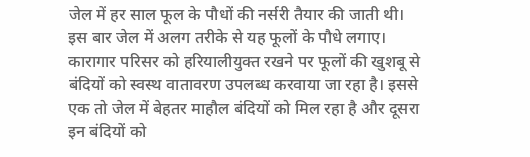जेल में हर साल फूल के पौधों की नर्सरी तैयार की जाती थी। इस बार जेल में अलग तरीके से यह फूलों के पौधे लगाए। कारागार परिसर को हरियालीयुक्त रखने पर फूलों की खुशबू से बंदियों को स्वस्थ वातावरण उपलब्ध करवाया जा रहा है। इससे एक तो जेल में बेहतर माहौल बंदियों को मिल रहा है और दूसरा इन बंदियों को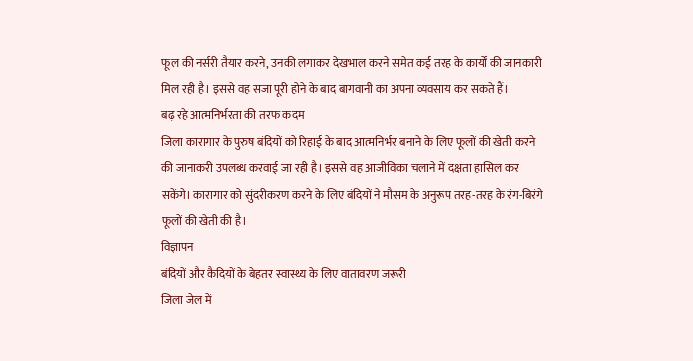फूल की नर्सरी तैयार करने, उनकी लगाकर देखभाल करने समेत कई तरह के कार्यों की जानकारी मिल रही है। इससे वह सजा पूरी होने के बाद बागवानी का अपना व्यवसाय कर सकते हैं।
बढ़ रहे आत्मनिर्भरता की तरफ कदम
जिला कारागार के पुरुष बंदियों को रिहाई के बाद आत्मनिर्भर बनाने के लिए फूलों की खेती करने की जानाकरी उपलब्ध करवाई जा रही है। इससे वह आजीविका चलाने में दक्षता हासिल कर सकेंगे। कारागार को सुंदरीकरण करने के लिए बंदियों ने मौसम के अनुरूप तरह-तरह के रंग-बिरंगे फूलों की खेती की है।
विज्ञापन
बंदियों और कैदियों के बेहतर स्वास्थ्य के लिए वातावरण जरूरी
जिला जेल में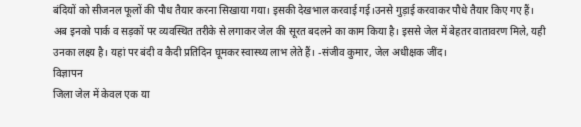बंदियों को सीजनल फूलों की पौध तैयार करना सिखाया गया। इसकी देखभाल करवाई गई।उनसे गुड़ाई करवाकर पौधे तैयार किए गए हैं। अब इनको पार्क व सड़कों पर व्यवस्थित तरीके से लगाकर जेल की सूरत बदलने का काम किया है। इससे जेल में बेहतर वातावरण मिले, यही उनका लक्ष्य है। यहां पर बंदी व कैदी प्रतिदिन घूमकर स्वास्थ्य लाभ लेते हैं। -संजीव कुमार, जेल अधीक्षक जींद।
विज्ञापन
जिला जेल में केवल एक या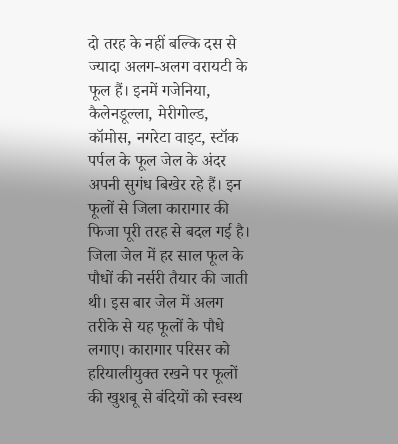दो तरह के नहीं बल्कि दस से ज्यादा अलग-अलग वरायटी के फूल हैं। इनमें गजेनिया, कैलेनडूल्ला, मेरीगोल्ड, कॉमोस, नगरेटा वाइट, स्टॉक पर्पल के फूल जेल के अंदर अपनी सुगंध बिखेर रहे हैं। इन फूलों से जिला कारागार की फिजा पूरी तरह से बदल गई है। जिला जेल में हर साल फूल के पौधों की नर्सरी तैयार की जाती थी। इस बार जेल में अलग तरीके से यह फूलों के पौधे लगाए। कारागार परिसर को हरियालीयुक्त रखने पर फूलों की खुशबू से बंदियों को स्वस्थ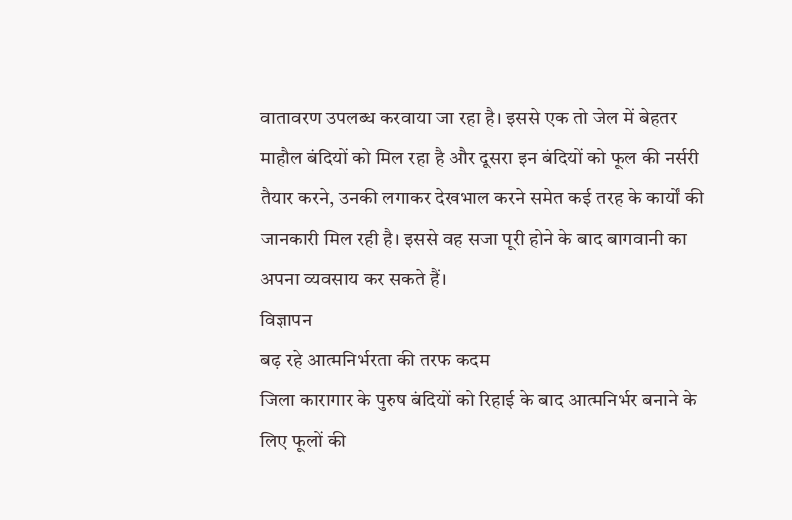वातावरण उपलब्ध करवाया जा रहा है। इससे एक तो जेल में बेहतर माहौल बंदियों को मिल रहा है और दूसरा इन बंदियों को फूल की नर्सरी तैयार करने, उनकी लगाकर देखभाल करने समेत कई तरह के कार्यों की जानकारी मिल रही है। इससे वह सजा पूरी होने के बाद बागवानी का अपना व्यवसाय कर सकते हैं।
विज्ञापन
बढ़ रहे आत्मनिर्भरता की तरफ कदम
जिला कारागार के पुरुष बंदियों को रिहाई के बाद आत्मनिर्भर बनाने के लिए फूलों की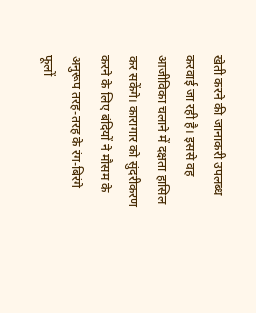खेती करने की जानाकरी उपलब्ध करवाई जा रही है। इससे वह आजीविका चलाने में दक्षता हासिल कर सकेंगे। कारागार को सुंदरीकरण करने के लिए बंदियों ने मौसम के अनुरूप तरह-तरह के रंग-बिरंगे फूलों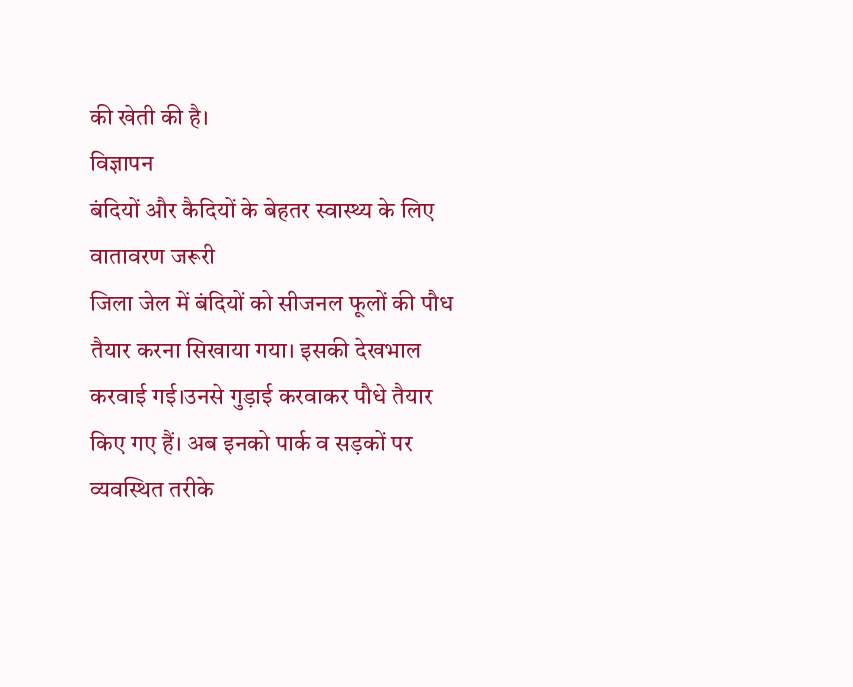की खेती की है।
विज्ञापन
बंदियों और कैदियों के बेहतर स्वास्थ्य के लिए वातावरण जरूरी
जिला जेल में बंदियों को सीजनल फूलों की पौध तैयार करना सिखाया गया। इसकी देखभाल करवाई गई।उनसे गुड़ाई करवाकर पौधे तैयार किए गए हैं। अब इनको पार्क व सड़कों पर व्यवस्थित तरीके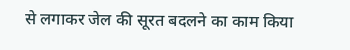से लगाकर जेल की सूरत बदलने का काम किया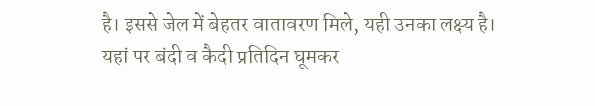है। इससे जेल में बेहतर वातावरण मिले, यही उनका लक्ष्य है। यहां पर बंदी व कैदी प्रतिदिन घूमकर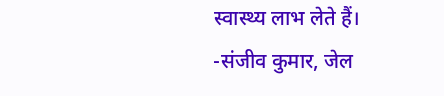स्वास्थ्य लाभ लेते हैं। -संजीव कुमार, जेल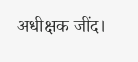अधीक्षक जींद।